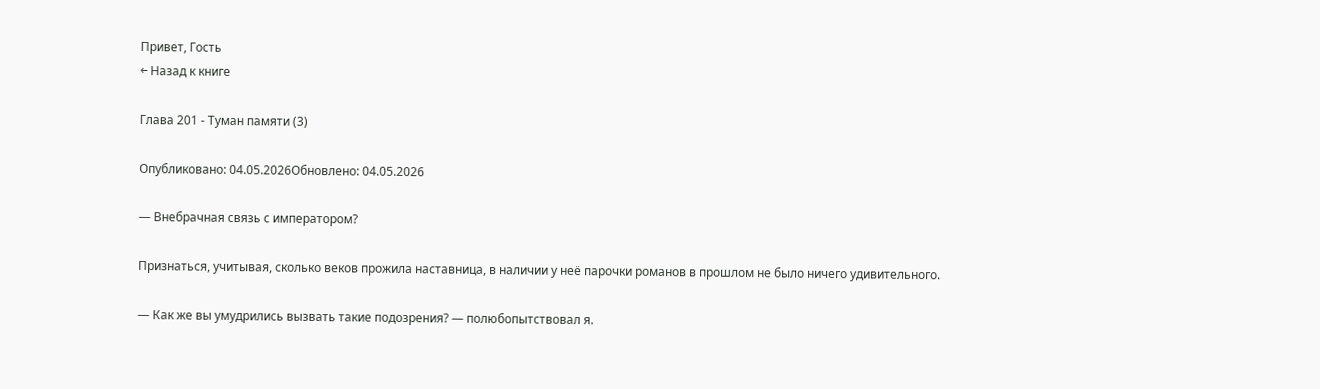Привет, Гость
← Назад к книге

Глава 201 - Туман памяти (3)

Опубликовано: 04.05.2026Обновлено: 04.05.2026

— Внебрачная связь с императором?

Признаться, учитывая, сколько веков прожила наставница, в наличии у неё парочки романов в прошлом не было ничего удивительного.

— Как же вы умудрились вызвать такие подозрения? — полюбопытствовал я.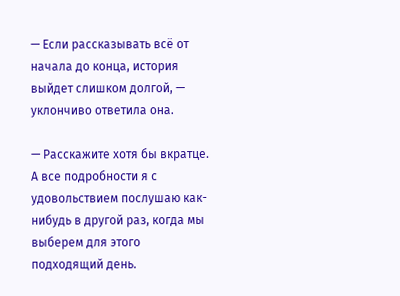— Если рассказывать всё от начала до конца, история выйдет слишком долгой, — уклончиво ответила она.

— Расскажите хотя бы вкратце. А все подробности я с удовольствием послушаю как-нибудь в другой раз, когда мы выберем для этого подходящий день.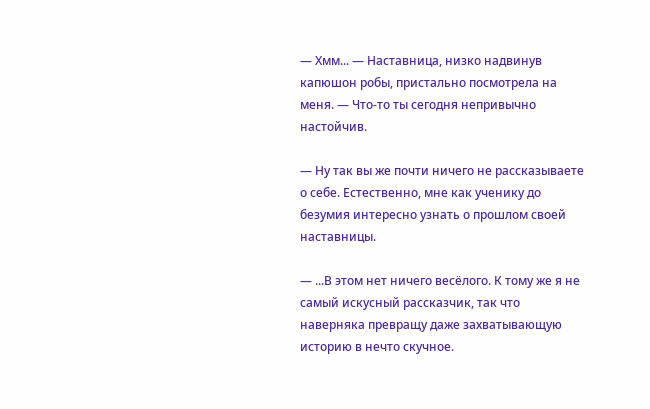— Хмм... — Наставница, низко надвинув капюшон робы, пристально посмотрела на меня. — Что-то ты сегодня непривычно настойчив.

— Ну так вы же почти ничего не рассказываете о себе. Естественно, мне как ученику до безумия интересно узнать о прошлом своей наставницы.

— ...В этом нет ничего весёлого. К тому же я не самый искусный рассказчик, так что наверняка превращу даже захватывающую историю в нечто скучное.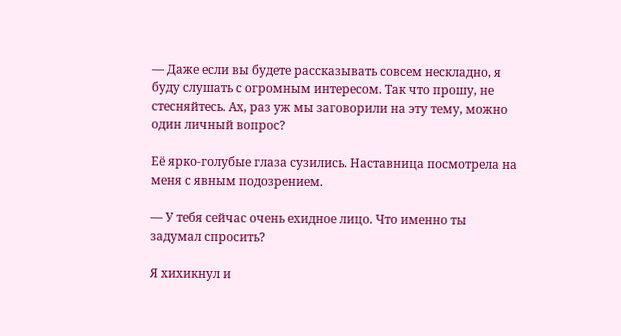— Даже если вы будете рассказывать совсем нескладно, я буду слушать с огромным интересом. Так что прошу, не стесняйтесь. Ах, раз уж мы заговорили на эту тему, можно один личный вопрос?

Её ярко-голубые глаза сузились. Наставница посмотрела на меня с явным подозрением.

— У тебя сейчас очень ехидное лицо. Что именно ты задумал спросить?

Я хихикнул и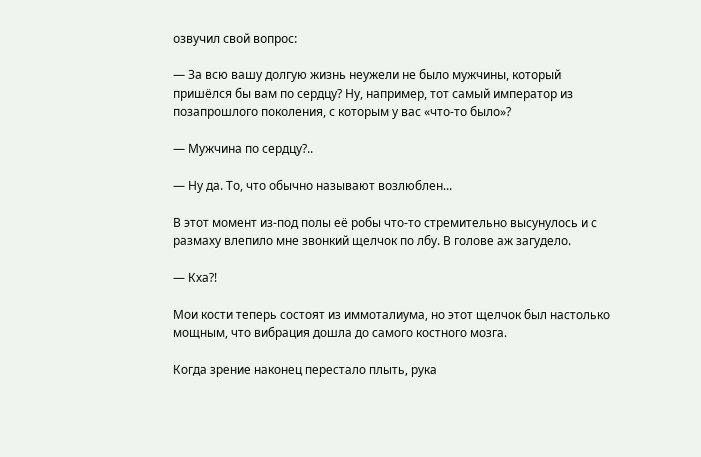озвучил свой вопрос:

— За всю вашу долгую жизнь неужели не было мужчины, который пришёлся бы вам по сердцу? Ну, например, тот самый император из позапрошлого поколения, с которым у вас «что-то было»?

— Мужчина по сердцу?..

— Ну да. То, что обычно называют возлюблен...

В этот момент из-под полы её робы что-то стремительно высунулось и с размаху влепило мне звонкий щелчок по лбу. В голове аж загудело.

— Кха?!

Мои кости теперь состоят из иммоталиума, но этот щелчок был настолько мощным, что вибрация дошла до самого костного мозга.

Когда зрение наконец перестало плыть, рука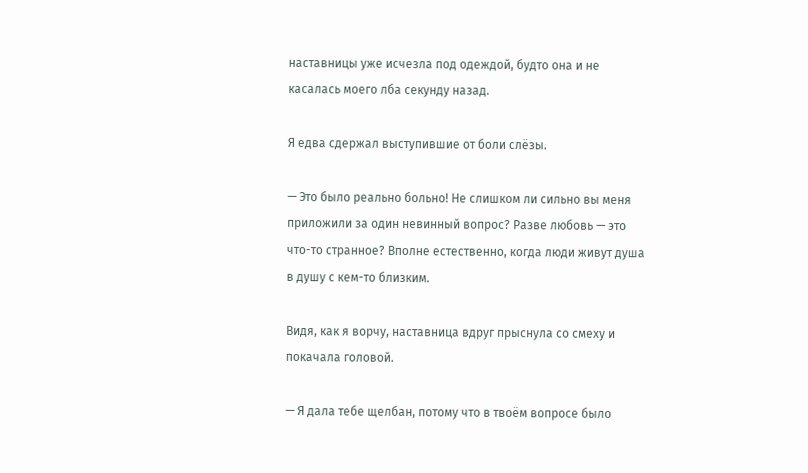наставницы уже исчезла под одеждой, будто она и не касалась моего лба секунду назад.

Я едва сдержал выступившие от боли слёзы.

— Это было реально больно! Не слишком ли сильно вы меня приложили за один невинный вопрос? Разве любовь — это что-то странное? Вполне естественно, когда люди живут душа в душу с кем-то близким.

Видя, как я ворчу, наставница вдруг прыснула со смеху и покачала головой.

— Я дала тебе щелбан, потому что в твоём вопросе было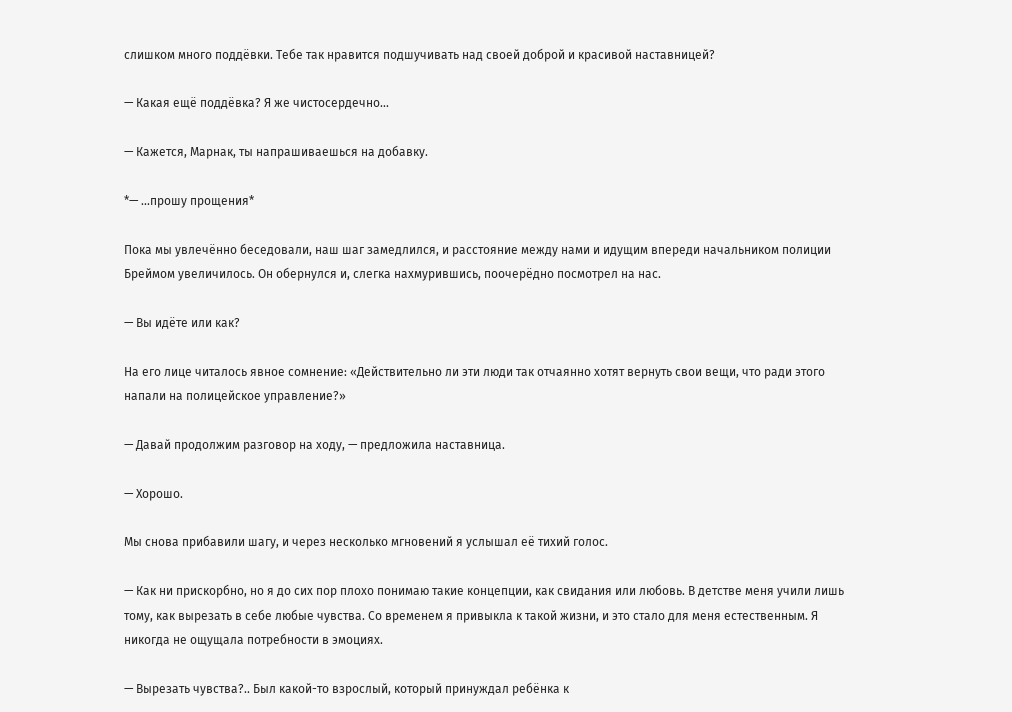слишком много поддёвки. Тебе так нравится подшучивать над своей доброй и красивой наставницей?

— Какая ещё поддёвка? Я же чистосердечно...

— Кажется, Марнак, ты напрашиваешься на добавку.

*— ...прошу прощения*

Пока мы увлечённо беседовали, наш шаг замедлился, и расстояние между нами и идущим впереди начальником полиции Бреймом увеличилось. Он обернулся и, слегка нахмурившись, поочерёдно посмотрел на нас.

— Вы идёте или как?

На его лице читалось явное сомнение: «Действительно ли эти люди так отчаянно хотят вернуть свои вещи, что ради этого напали на полицейское управление?»

— Давай продолжим разговор на ходу, — предложила наставница.

— Хорошо.

Мы снова прибавили шагу, и через несколько мгновений я услышал её тихий голос.

— Как ни прискорбно, но я до сих пор плохо понимаю такие концепции, как свидания или любовь. В детстве меня учили лишь тому, как вырезать в себе любые чувства. Со временем я привыкла к такой жизни, и это стало для меня естественным. Я никогда не ощущала потребности в эмоциях.

— Вырезать чувства?.. Был какой-то взрослый, который принуждал ребёнка к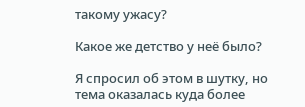такому ужасу?

Какое же детство у неё было?

Я спросил об этом в шутку, но тема оказалась куда более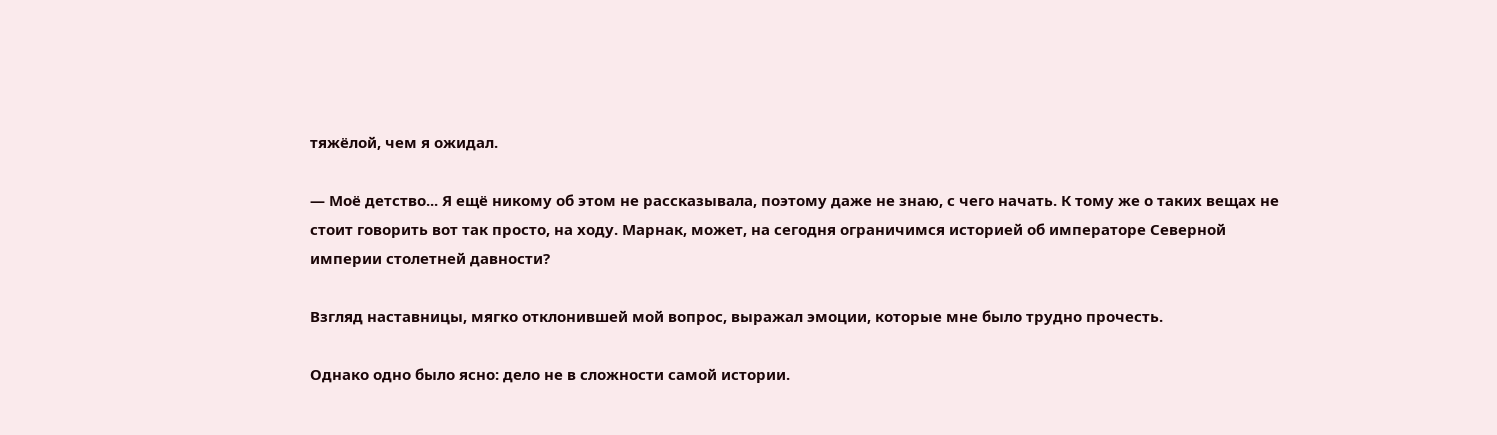тяжёлой, чем я ожидал.

— Моё детство... Я ещё никому об этом не рассказывала, поэтому даже не знаю, с чего начать. К тому же о таких вещах не стоит говорить вот так просто, на ходу. Марнак, может, на сегодня ограничимся историей об императоре Северной империи столетней давности?

Взгляд наставницы, мягко отклонившей мой вопрос, выражал эмоции, которые мне было трудно прочесть.

Однако одно было ясно: дело не в сложности самой истории.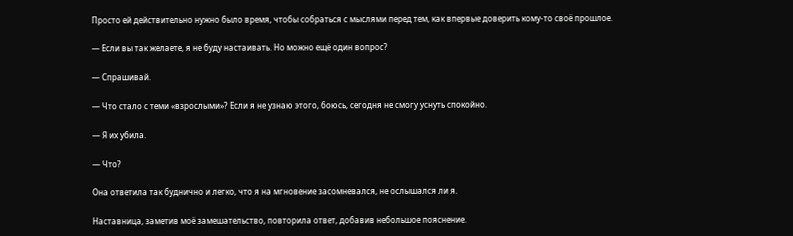Просто ей действительно нужно было время, чтобы собраться с мыслями перед тем, как впервые доверить кому-то своё прошлое.

— Если вы так желаете, я не буду настаивать. Но можно ещё один вопрос?

— Спрашивай.

— Что стало с теми «взрослыми»? Если я не узнаю этого, боюсь, сегодня не смогу уснуть спокойно.

— Я их убила.

— Что?

Она ответила так буднично и легко, что я на мгновение засомневался, не ослышался ли я.

Наставница, заметив моё замешательство, повторила ответ, добавив небольшое пояснение.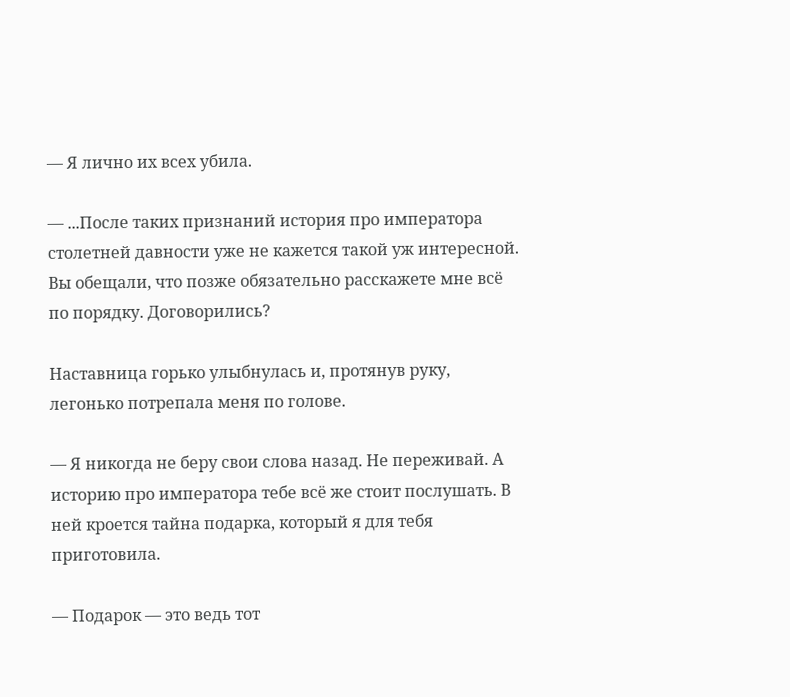— Я лично их всех убила.

— ...После таких признаний история про императора столетней давности уже не кажется такой уж интересной. Вы обещали, что позже обязательно расскажете мне всё по порядку. Договорились?

Наставница горько улыбнулась и, протянув руку, легонько потрепала меня по голове.

— Я никогда не беру свои слова назад. Не переживай. А историю про императора тебе всё же стоит послушать. В ней кроется тайна подарка, который я для тебя приготовила.

— Подарок — это ведь тот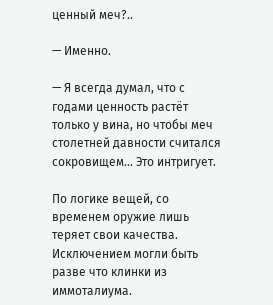ценный меч?..

— Именно.

— Я всегда думал, что с годами ценность растёт только у вина, но чтобы меч столетней давности считался сокровищем... Это интригует.

По логике вещей, со временем оружие лишь теряет свои качества. Исключением могли быть разве что клинки из иммоталиума.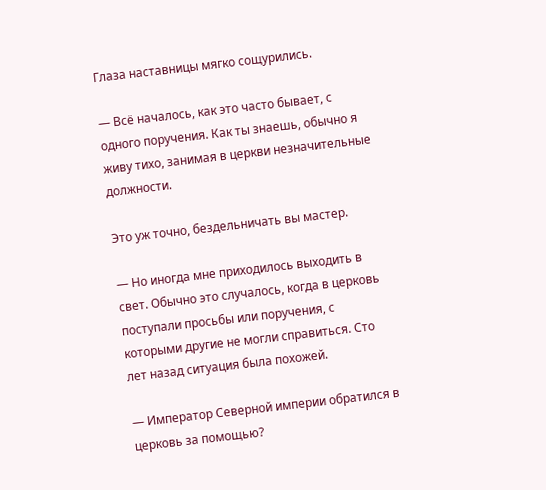Глаза наставницы мягко сощурились.

— Всё началось, как это часто бывает, с одного поручения. Как ты знаешь, обычно я живу тихо, занимая в церкви незначительные должности.

Это уж точно, бездельничать вы мастер.

— Но иногда мне приходилось выходить в свет. Обычно это случалось, когда в церковь поступали просьбы или поручения, с которыми другие не могли справиться. Сто лет назад ситуация была похожей.

— Император Северной империи обратился в церковь за помощью?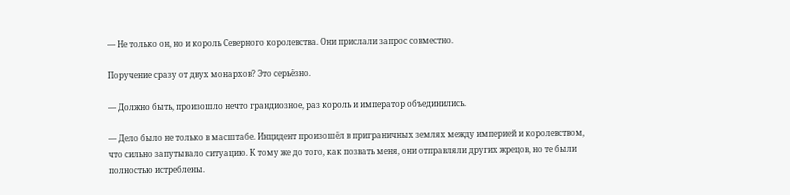— Не только он, но и король Северного королевства. Они прислали запрос совместно.

Поручение сразу от двух монархов? Это серьёзно.

— Должно быть, произошло нечто грандиозное, раз король и император объединились.

— Дело было не только в масштабе. Инцидент произошёл в приграничных землях между империей и королевством, что сильно запутывало ситуацию. К тому же до того, как позвать меня, они отправляли других жрецов, но те были полностью истреблены.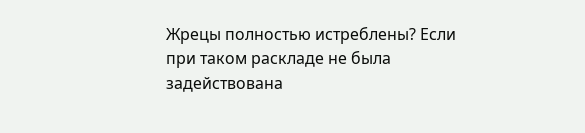Жрецы полностью истреблены? Если при таком раскладе не была задействована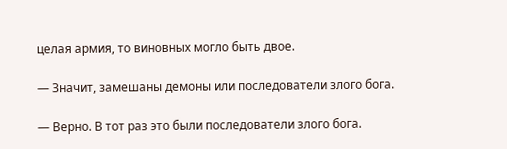целая армия, то виновных могло быть двое.

— Значит, замешаны демоны или последователи злого бога.

— Верно. В тот раз это были последователи злого бога.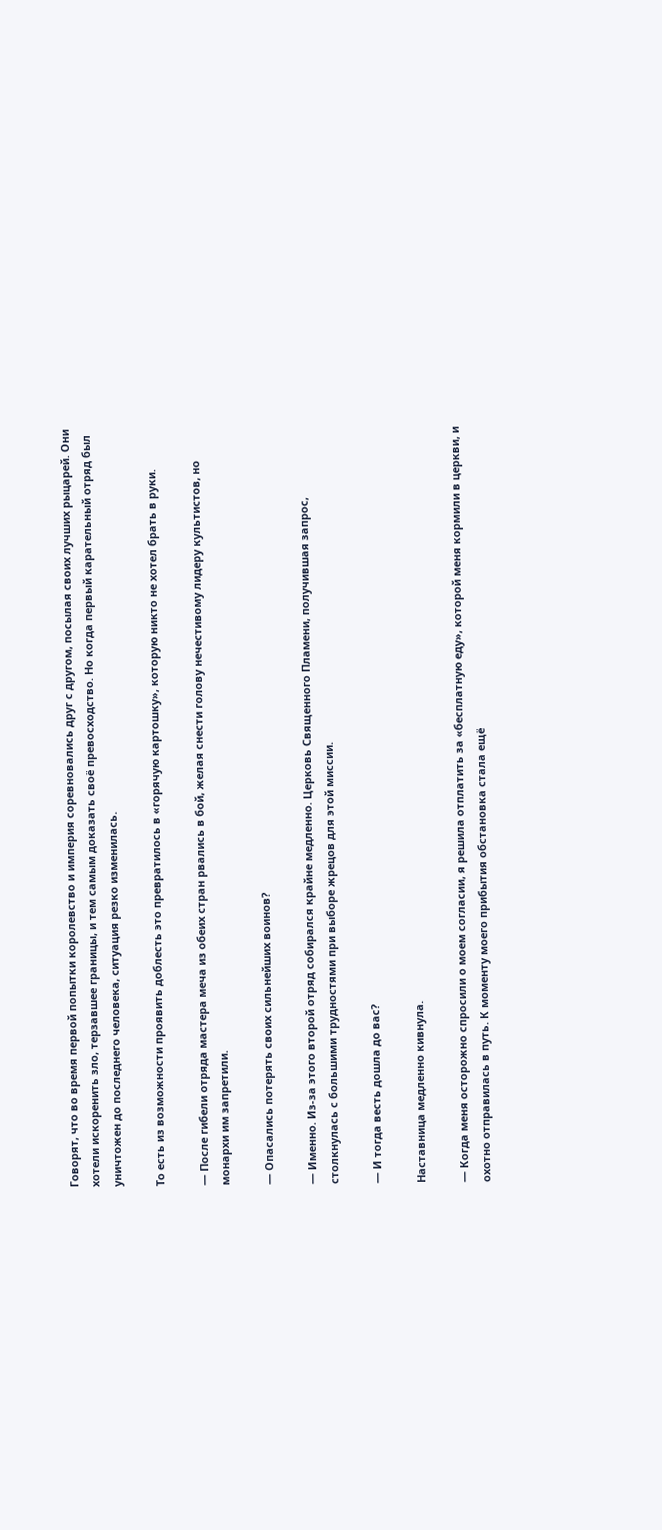Говорят, что во время первой попытки королевство и империя соревновались друг с другом, посылая своих лучших рыцарей. Они хотели искоренить зло, терзавшее границы, и тем самым доказать своё превосходство. Но когда первый карательный отряд был уничтожен до последнего человека, ситуация резко изменилась.

То есть из возможности проявить доблесть это превратилось в «горячую картошку», которую никто не хотел брать в руки.

— После гибели отряда мастера меча из обеих стран рвались в бой, желая снести голову нечестивому лидеру культистов, но монархи им запретили.

— Опасались потерять своих сильнейших воинов?

— Именно. Из-за этого второй отряд собирался крайне медленно. Церковь Священного Пламени, получившая запрос, столкнулась с большими трудностями при выборе жрецов для этой миссии.

— И тогда весть дошла до вас?

Наставница медленно кивнула.

— Когда меня осторожно спросили о моем согласии, я решила отплатить за «бесплатную еду», которой меня кормили в церкви, и охотно отправилась в путь. К моменту моего прибытия обстановка стала ещё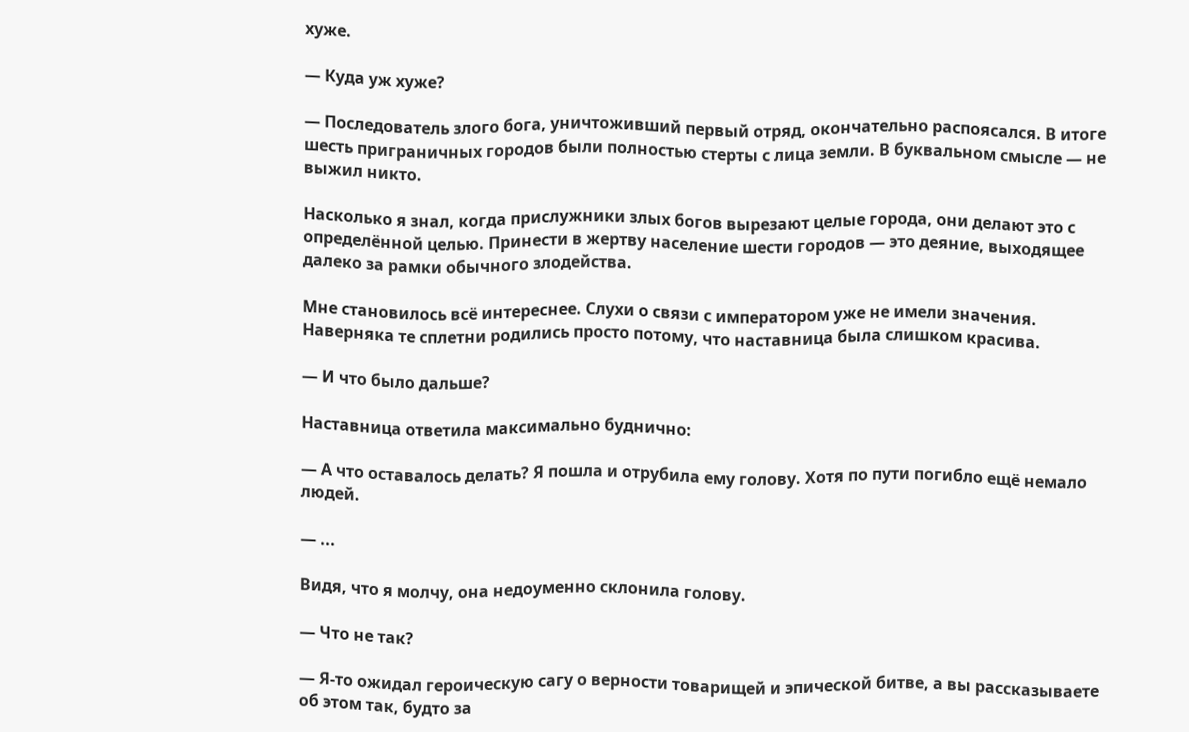хуже.

— Куда уж хуже?

— Последователь злого бога, уничтоживший первый отряд, окончательно распоясался. В итоге шесть приграничных городов были полностью стерты с лица земли. В буквальном смысле — не выжил никто.

Насколько я знал, когда прислужники злых богов вырезают целые города, они делают это с определённой целью. Принести в жертву население шести городов — это деяние, выходящее далеко за рамки обычного злодейства.

Мне становилось всё интереснее. Слухи о связи с императором уже не имели значения. Наверняка те сплетни родились просто потому, что наставница была слишком красива.

— И что было дальше?

Наставница ответила максимально буднично:

— А что оставалось делать? Я пошла и отрубила ему голову. Хотя по пути погибло ещё немало людей.

— ...

Видя, что я молчу, она недоуменно склонила голову.

— Что не так?

— Я-то ожидал героическую сагу о верности товарищей и эпической битве, а вы рассказываете об этом так, будто за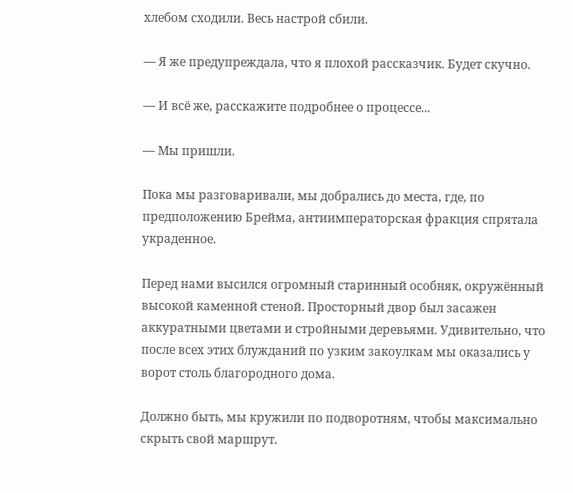хлебом сходили. Весь настрой сбили.

— Я же предупреждала, что я плохой рассказчик. Будет скучно.

— И всё же, расскажите подробнее о процессе...

— Мы пришли.

Пока мы разговаривали, мы добрались до места, где, по предположению Брейма, антиимператорская фракция спрятала украденное.

Перед нами высился огромный старинный особняк, окружённый высокой каменной стеной. Просторный двор был засажен аккуратными цветами и стройными деревьями. Удивительно, что после всех этих блужданий по узким закоулкам мы оказались у ворот столь благородного дома.

Должно быть, мы кружили по подворотням, чтобы максимально скрыть свой маршрут.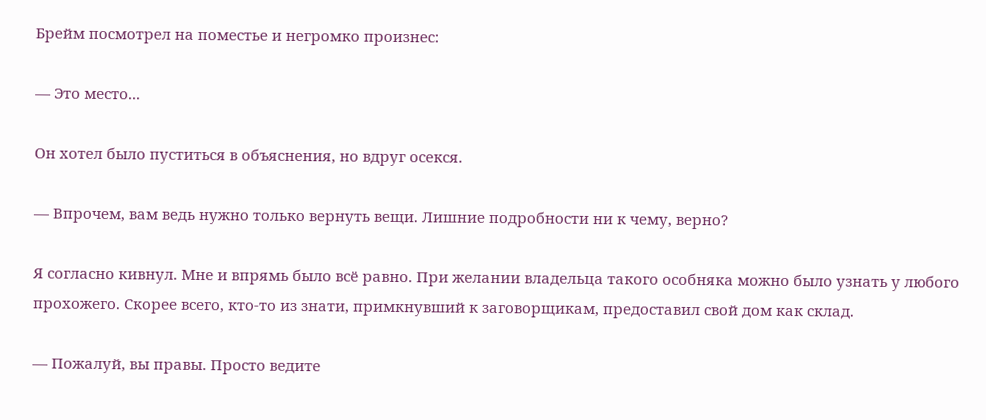Брейм посмотрел на поместье и негромко произнес:

— Это место...

Он хотел было пуститься в объяснения, но вдруг осекся.

— Впрочем, вам ведь нужно только вернуть вещи. Лишние подробности ни к чему, верно?

Я согласно кивнул. Мне и впрямь было всё равно. При желании владельца такого особняка можно было узнать у любого прохожего. Скорее всего, кто-то из знати, примкнувший к заговорщикам, предоставил свой дом как склад.

— Пожалуй, вы правы. Просто ведите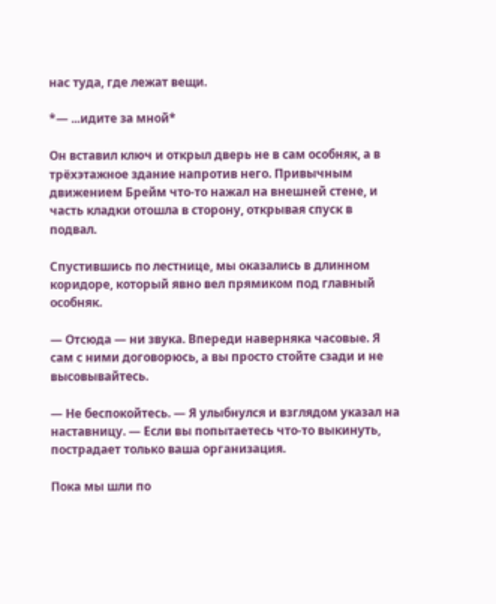нас туда, где лежат вещи.

*— ...идите за мной*

Он вставил ключ и открыл дверь не в сам особняк, а в трёхэтажное здание напротив него. Привычным движением Брейм что-то нажал на внешней стене, и часть кладки отошла в сторону, открывая спуск в подвал.

Спустившись по лестнице, мы оказались в длинном коридоре, который явно вел прямиком под главный особняк.

— Отсюда — ни звука. Впереди наверняка часовые. Я сам с ними договорюсь, а вы просто стойте сзади и не высовывайтесь.

— Не беспокойтесь. — Я улыбнулся и взглядом указал на наставницу. — Если вы попытаетесь что-то выкинуть, пострадает только ваша организация.

Пока мы шли по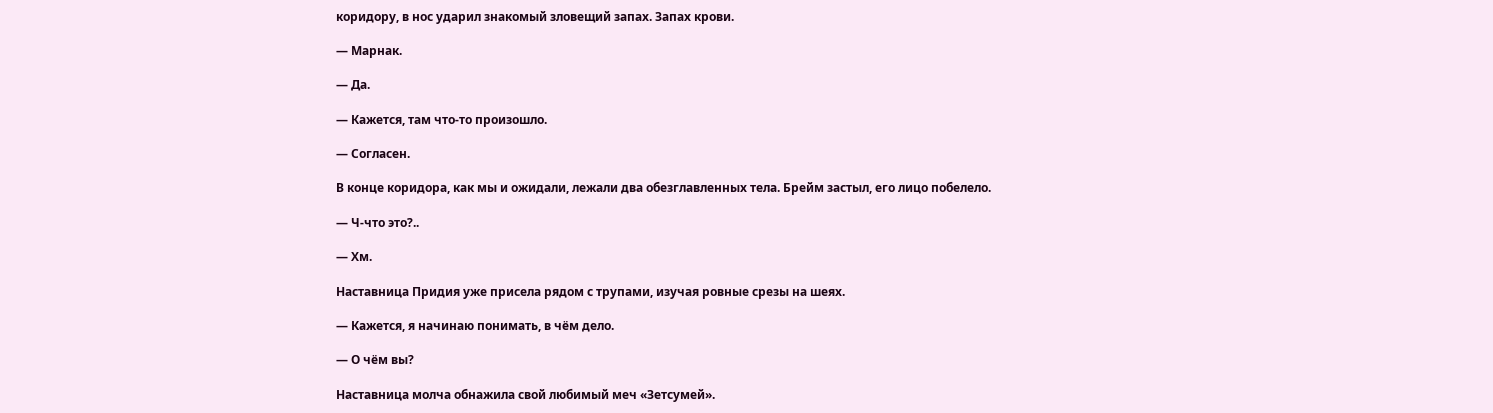коридору, в нос ударил знакомый зловещий запах. Запах крови.

— Марнак.

— Да.

— Кажется, там что-то произошло.

— Согласен.

В конце коридора, как мы и ожидали, лежали два обезглавленных тела. Брейм застыл, его лицо побелело.

— Ч-что это?..

— Хм.

Наставница Придия уже присела рядом с трупами, изучая ровные срезы на шеях.

— Кажется, я начинаю понимать, в чём дело.

— О чём вы?

Наставница молча обнажила свой любимый меч «Зетсумей».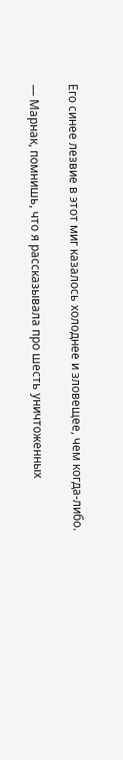Его синее лезвие в этот миг казалось холоднее и зловещее, чем когда-либо.

— Марнак, помнишь, что я рассказывала про шесть уничтоженных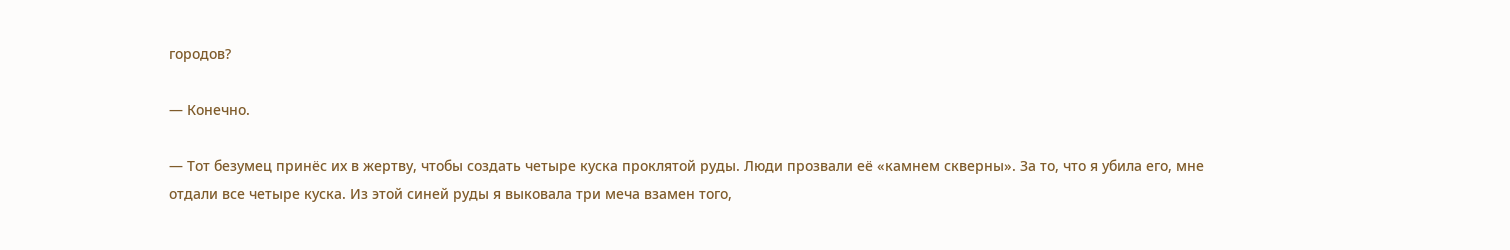городов?

— Конечно.

— Тот безумец принёс их в жертву, чтобы создать четыре куска проклятой руды. Люди прозвали её «камнем скверны». За то, что я убила его, мне отдали все четыре куска. Из этой синей руды я выковала три меча взамен того,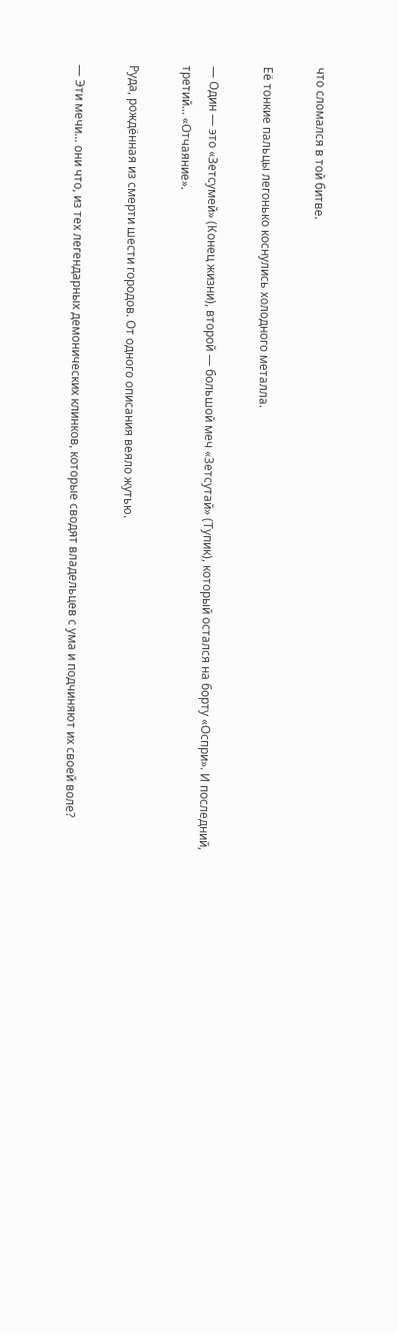что сломался в той битве.

Её тонкие пальцы легонько коснулись холодного металла.

— Один — это «Зетсумей» (Конец жизни), второй — большой меч «Зетсутай» (Тупик), который остался на борту «Оспри». И последний, третий... «Отчаяние».

Руда, рождённая из смерти шести городов. От одного описания веяло жутью.

— Эти мечи... они что, из тех легендарных демонических клинков, которые сводят владельцев с ума и подчиняют их своей воле?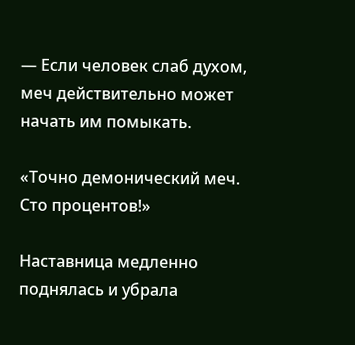— Если человек слаб духом, меч действительно может начать им помыкать.

«Точно демонический меч. Сто процентов!»

Наставница медленно поднялась и убрала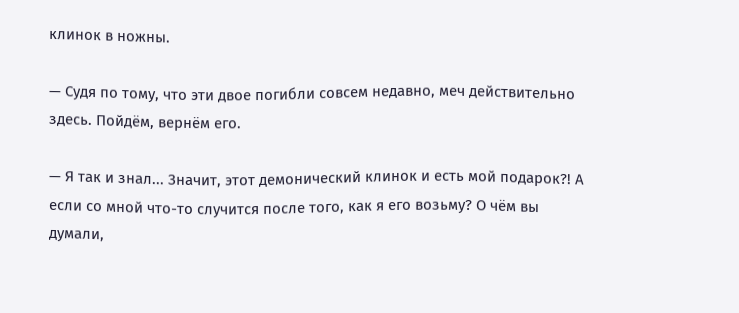клинок в ножны.

— Судя по тому, что эти двое погибли совсем недавно, меч действительно здесь. Пойдём, вернём его.

— Я так и знал... Значит, этот демонический клинок и есть мой подарок?! А если со мной что-то случится после того, как я его возьму? О чём вы думали,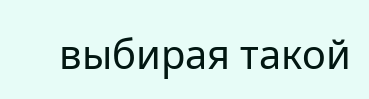выбирая такой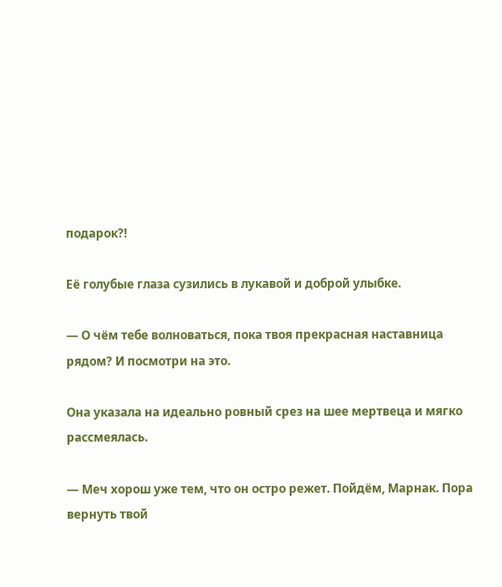подарок?!

Её голубые глаза сузились в лукавой и доброй улыбке.

— О чём тебе волноваться, пока твоя прекрасная наставница рядом? И посмотри на это.

Она указала на идеально ровный срез на шее мертвеца и мягко рассмеялась.

— Меч хорош уже тем, что он остро режет. Пойдём, Марнак. Пора вернуть твой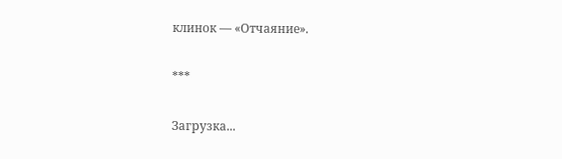клинок — «Отчаяние».

***

Загрузка...